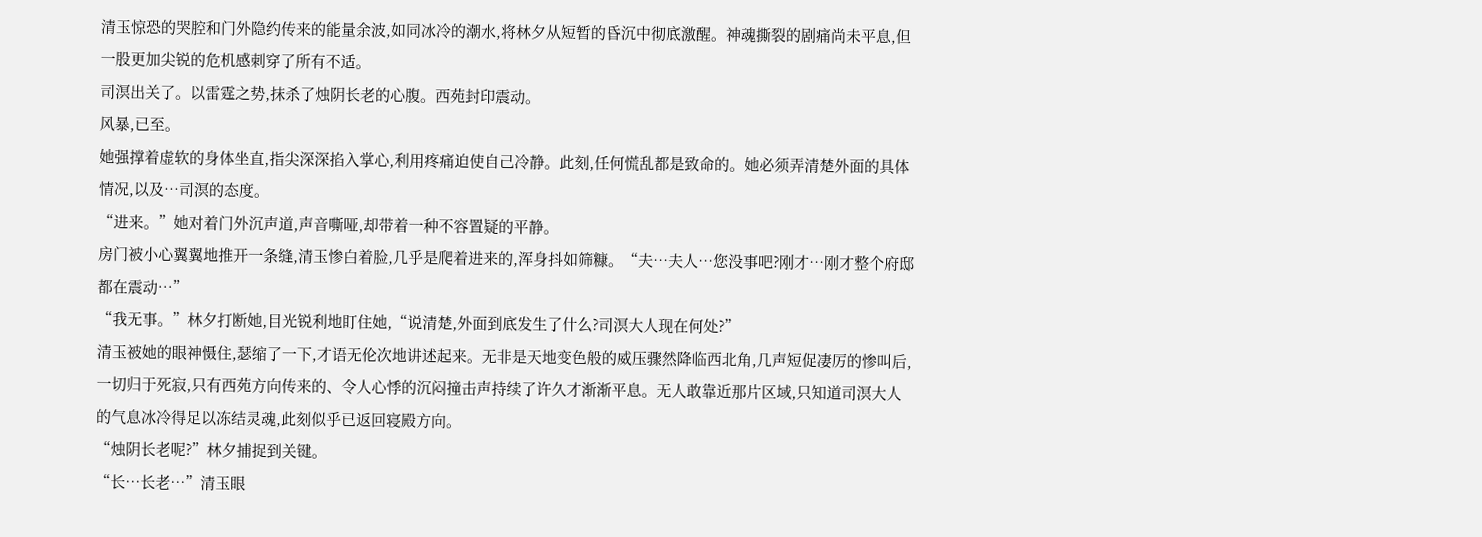清玉惊恐的哭腔和门外隐约传来的能量余波,如同冰冷的潮水,将林夕从短暂的昏沉中彻底激醒。神魂撕裂的剧痛尚未平息,但一股更加尖锐的危机感刺穿了所有不适。
司溟出关了。以雷霆之势,抹杀了烛阴长老的心腹。西苑封印震动。
风暴,已至。
她强撑着虚软的身体坐直,指尖深深掐入掌心,利用疼痛迫使自己冷静。此刻,任何慌乱都是致命的。她必须弄清楚外面的具体情况,以及…司溟的态度。
“进来。”她对着门外沉声道,声音嘶哑,却带着一种不容置疑的平静。
房门被小心翼翼地推开一条缝,清玉惨白着脸,几乎是爬着进来的,浑身抖如筛糠。“夫…夫人…您没事吧?刚才…刚才整个府邸都在震动…”
“我无事。”林夕打断她,目光锐利地盯住她,“说清楚,外面到底发生了什么?司溟大人现在何处?”
清玉被她的眼神慑住,瑟缩了一下,才语无伦次地讲述起来。无非是天地变色般的威压骤然降临西北角,几声短促凄厉的惨叫后,一切归于死寂,只有西苑方向传来的、令人心悸的沉闷撞击声持续了许久才渐渐平息。无人敢靠近那片区域,只知道司溟大人的气息冰冷得足以冻结灵魂,此刻似乎已返回寝殿方向。
“烛阴长老呢?”林夕捕捉到关键。
“长…长老…”清玉眼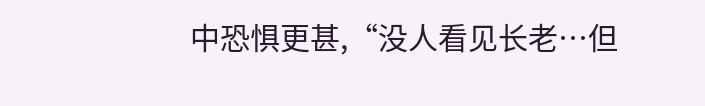中恐惧更甚,“没人看见长老…但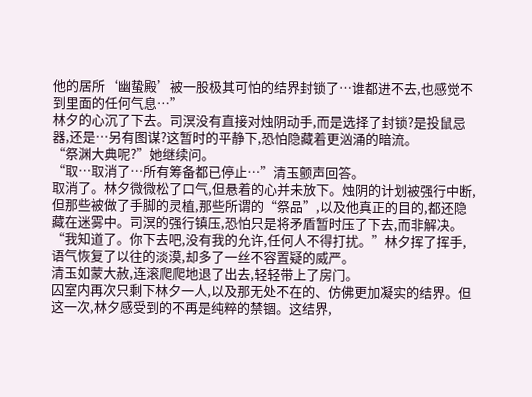他的居所‘幽蛰殿’被一股极其可怕的结界封锁了…谁都进不去,也感觉不到里面的任何气息…”
林夕的心沉了下去。司溟没有直接对烛阴动手,而是选择了封锁?是投鼠忌器,还是…另有图谋?这暂时的平静下,恐怕隐藏着更汹涌的暗流。
“祭渊大典呢?”她继续问。
“取…取消了…所有筹备都已停止…”清玉颤声回答。
取消了。林夕微微松了口气,但悬着的心并未放下。烛阴的计划被强行中断,但那些被做了手脚的灵植,那些所谓的“祭品”,以及他真正的目的,都还隐藏在迷雾中。司溟的强行镇压,恐怕只是将矛盾暂时压了下去,而非解决。
“我知道了。你下去吧,没有我的允许,任何人不得打扰。”林夕挥了挥手,语气恢复了以往的淡漠,却多了一丝不容置疑的威严。
清玉如蒙大赦,连滚爬爬地退了出去,轻轻带上了房门。
囚室内再次只剩下林夕一人,以及那无处不在的、仿佛更加凝实的结界。但这一次,林夕感受到的不再是纯粹的禁锢。这结界,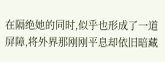在隔绝她的同时,似乎也形成了一道屏障,将外界那刚刚平息却依旧暗藏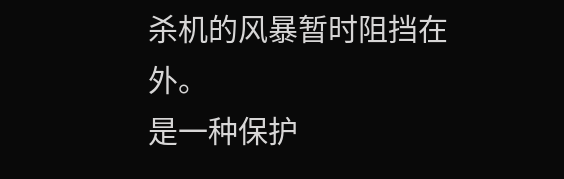杀机的风暴暂时阻挡在外。
是一种保护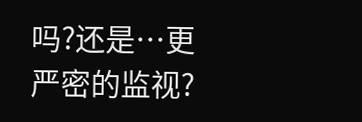吗?还是…更严密的监视?